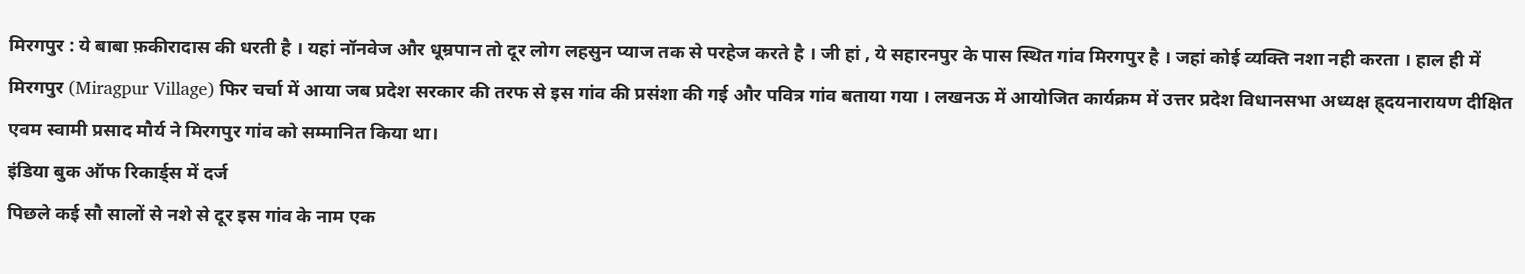मिरगपुर : ये बाबा फ़कीरादास की धरती है । यहां नॉनवेज और धूम्रपान तो दूर लोग लहसुन प्याज तक से परहेज करते है । जी हां , ये सहारनपुर के पास स्थित गांव मिरगपुर है । जहां कोई व्यक्ति नशा नही करता । हाल ही में मिरगपुर (Miragpur Village) फिर चर्चा में आया जब प्रदेश सरकार की तरफ से इस गांव की प्रसंशा की गई और पवित्र गांव बताया गया । लखनऊ में आयोजित कार्यक्रम में उत्तर प्रदेश विधानसभा अध्यक्ष ह्र्दयनारायण दीक्षित एवम स्वामी प्रसाद मौर्य ने मिरगपुर गांव को सम्मानित किया था।
इंडिया बुक ऑफ रिकार्ड्स में दर्ज
पिछले कई सौ सालों से नशे से दूर इस गांव के नाम एक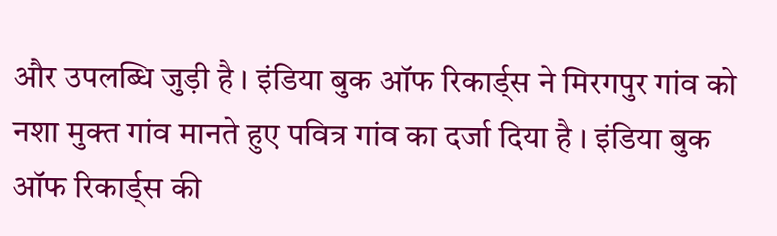और उपलब्धि जुड़ी है । इंडिया बुक ऑफ रिकार्ड्स ने मिरगपुर गांव को नशा मुक्त गांव मानते हुए पवित्र गांव का दर्जा दिया है । इंडिया बुक ऑफ रिकार्ड्स की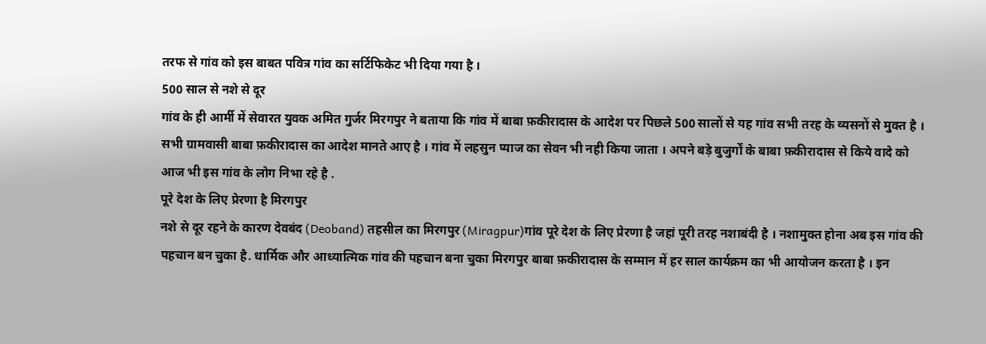तरफ से गांव को इस बाबत पवित्र गांव का सर्टिफिकेट भी दिया गया है ।
500 साल से नशे से दूर
गांव के ही आर्मी में सेवारत युवक अमित गुर्जर मिरगपुर ने बताया कि गांव में बाबा फ़कीरादास के आदेश पर पिछले 500 सालों से यह गांव सभी तरह के व्यसनों से मुक्त है । सभी ग्रामवासी बाबा फ़कीरादास का आदेश मानते आए है । गांव में लहसुन प्याज का सेवन भी नही किया जाता । अपने बड़े बुजुर्गों के बाबा फ़कीरादास से किये वादे को आज भी इस गांव के लोग निभा रहे है .
पूरे देश के लिए प्रेरणा है मिरगपुर
नशे से दूर रहने के कारण देवबंद (Deoband) तहसील का मिरगपुर (Miragpur)गांव पूरे देश के लिए प्रेरणा है जहां पूरी तरह नशाबंदी है । नशामुक्त होना अब इस गांव की पहचान बन चुका है. धार्मिक और आध्यात्मिक गांव की पहचान बना चुका मिरगपुर बाबा फ़कीरादास के सम्मान में हर साल कार्यक्रम का भी आयोजन करता है । इन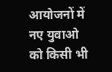आयोजनों में नए युवाओ को किसी भी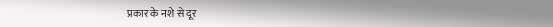प्रकार के नशे से दूर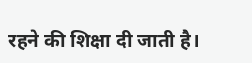रहने की शिक्षा दी जाती है।